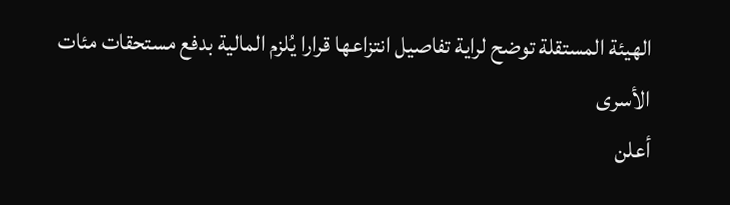الهيئة المستقلة توضح لراية تفاصيل انتزاعها قرارا يُلزم المالية بدفع مستحقات مئات الأسرى
أعلن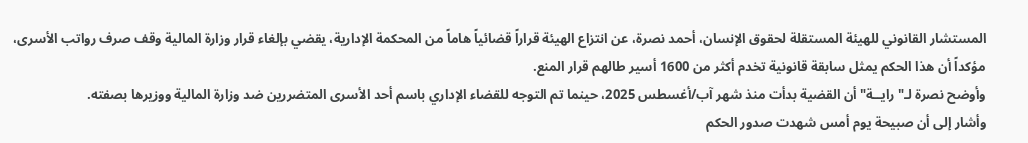المستشار القانوني للهيئة المستقلة لحقوق الإنسان، أحمد نصرة، عن انتزاع الهيئة قراراً قضائياً هاماً من المحكمة الإدارية، يقضي بإلغاء قرار وزارة المالية وقف صرف رواتب الأسرى، مؤكداً أن هذا الحكم يمثل سابقة قانونية تخدم أكثر من 1600 أسير طالهم قرار المنع.
وأوضح نصرة لـ"رايــة" أن القضية بدأت منذ شهر آب/أغسطس 2025، حينما تم التوجه للقضاء الإداري باسم أحد الأسرى المتضررين ضد وزارة المالية ووزيرها بصفته.
وأشار إلى أن صبيحة يوم أمس شهدت صدور الحكم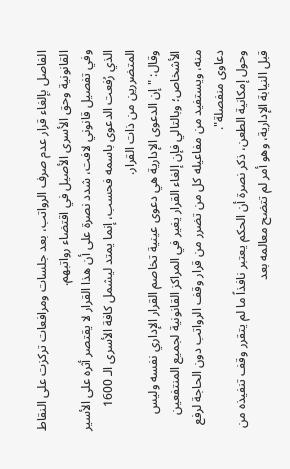الفاصل بإلغاء قرار عدم صرف الرواتب، بعد جلسات ومرافعات تركزت على النقاط القانونية وحق الأسرى الأصيل في اقتضاء رواتبهم.
وفي تفصيل قانوني لافت، شدد نصرة على أن هذا القرار لا يقتصر أثره على الأسير الذي رُفعت الدعوى باسمه فحسب، إنما يمتد ليشمل كافة الأسرى الـ 1600 المتضررين من ذات القرار.
وقال: "إن الدعوى الإدارية هي دعوى عينية تخاصم القرار الإداري نفسه وليس الأشخاص؛ وبالتالي فإن إلغاء القرار يغير في المراكز القانونية لجميع المنتفعين منه، ويستفيد من مفاعيله كل من تضرر من قرار وقف الرواتب دون الحاجة لرفع دعاوى منفصلة".
وحول إمكانية الطعن، ذكر نصرة أن الحكم يعتبر نافذاً ما لم يتقرر وقف تنفيذه من قبل النيابة الإدارية، وهو أمر لم تتضح معالمه بعد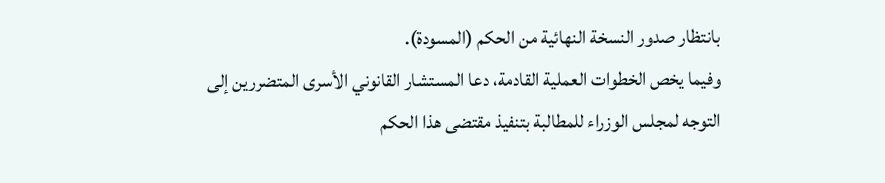بانتظار صدور النسخة النهائية من الحكم (المسودة).
وفيما يخص الخطوات العملية القادمة، دعا المستشار القانوني الأسرى المتضررين إلى التوجه لمجلس الوزراء للمطالبة بتنفيذ مقتضى هذا الحكم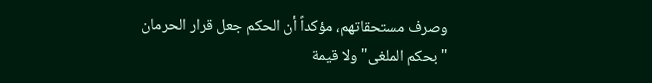وصرف مستحقاتهم، مؤكداً أن الحكم جعل قرار الحرمان "بحكم الملغى" ولا قيمة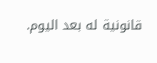قانونية له بعد اليوم.